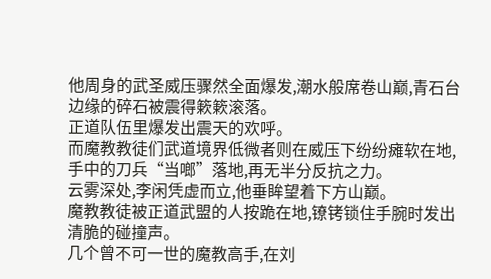他周身的武圣威压骤然全面爆发,潮水般席卷山巅,青石台边缘的碎石被震得簌簌滚落。
正道队伍里爆发出震天的欢呼。
而魔教教徒们武道境界低微者则在威压下纷纷瘫软在地,手中的刀兵“当啷”落地,再无半分反抗之力。
云雾深处,李闲凭虚而立,他垂眸望着下方山巅。
魔教教徒被正道武盟的人按跪在地,镣铐锁住手腕时发出清脆的碰撞声。
几个曾不可一世的魔教高手,在刘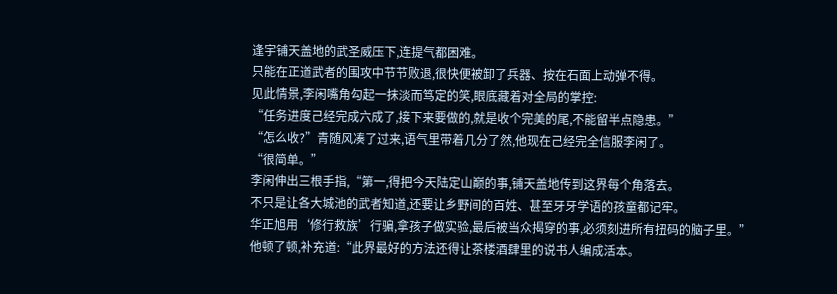逢宇铺天盖地的武圣威压下,连提气都困难。
只能在正道武者的围攻中节节败退,很快便被卸了兵器、按在石面上动弹不得。
见此情景,李闲嘴角勾起一抹淡而笃定的笑,眼底藏着对全局的掌控:
“任务进度己经完成六成了,接下来要做的,就是收个完美的尾,不能留半点隐患。”
“怎么收?”青随风凑了过来,语气里带着几分了然,他现在己经完全信服李闲了。
“很简单。”
李闲伸出三根手指,“第一,得把今天陆定山巅的事,铺天盖地传到这界每个角落去。
不只是让各大城池的武者知道,还要让乡野间的百姓、甚至牙牙学语的孩童都记牢。
华正旭用‘修行救族’行骗,拿孩子做实验,最后被当众揭穿的事,必须刻进所有扭码的脑子里。”
他顿了顿,补充道:“此界最好的方法还得让茶楼酒肆里的说书人编成活本。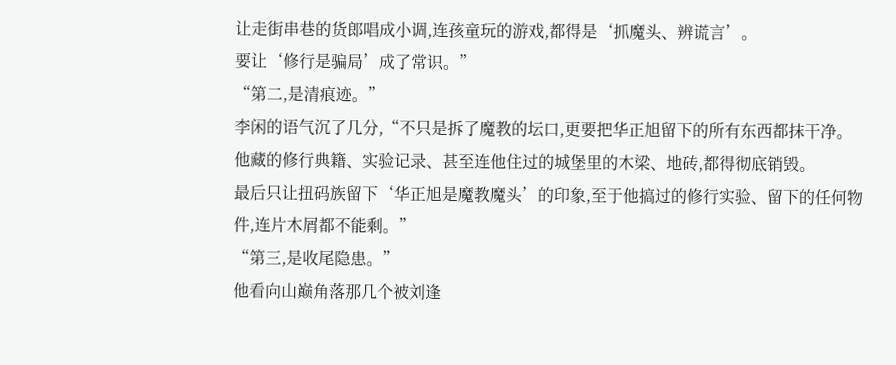让走街串巷的货郎唱成小调,连孩童玩的游戏,都得是‘抓魔头、辨谎言’。
要让‘修行是骗局’成了常识。”
“第二,是清痕迹。”
李闲的语气沉了几分,“不只是拆了魔教的坛口,更要把华正旭留下的所有东西都抹干净。
他藏的修行典籍、实验记录、甚至连他住过的城堡里的木梁、地砖,都得彻底销毁。
最后只让扭码族留下‘华正旭是魔教魔头’的印象,至于他搞过的修行实验、留下的任何物件,连片木屑都不能剩。”
“第三,是收尾隐患。”
他看向山巅角落那几个被刘逢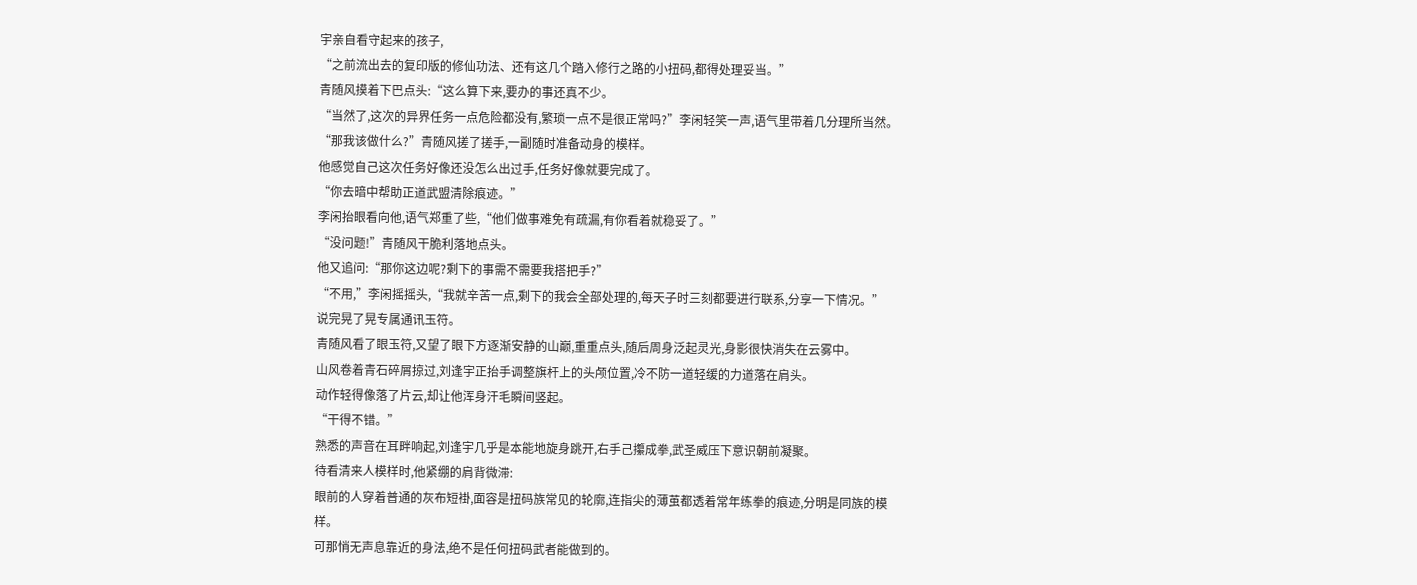宇亲自看守起来的孩子,
“之前流出去的复印版的修仙功法、还有这几个踏入修行之路的小扭码,都得处理妥当。”
青随风摸着下巴点头:“这么算下来,要办的事还真不少。
“当然了,这次的异界任务一点危险都没有,繁琐一点不是很正常吗?”李闲轻笑一声,语气里带着几分理所当然。
“那我该做什么?”青随风搓了搓手,一副随时准备动身的模样。
他感觉自己这次任务好像还没怎么出过手,任务好像就要完成了。
“你去暗中帮助正道武盟清除痕迹。”
李闲抬眼看向他,语气郑重了些,“他们做事难免有疏漏,有你看着就稳妥了。”
“没问题!”青随风干脆利落地点头。
他又追问:“那你这边呢?剩下的事需不需要我搭把手?”
“不用,”李闲摇摇头,“我就辛苦一点,剩下的我会全部处理的,每天子时三刻都要进行联系,分享一下情况。”
说完晃了晃专属通讯玉符。
青随风看了眼玉符,又望了眼下方逐渐安静的山巅,重重点头,随后周身泛起灵光,身影很快消失在云雾中。
山风卷着青石碎屑掠过,刘逢宇正抬手调整旗杆上的头颅位置,冷不防一道轻缓的力道落在肩头。
动作轻得像落了片云,却让他浑身汗毛瞬间竖起。
“干得不错。”
熟悉的声音在耳畔响起,刘逢宇几乎是本能地旋身跳开,右手己攥成拳,武圣威压下意识朝前凝聚。
待看清来人模样时,他紧绷的肩背微滞:
眼前的人穿着普通的灰布短褂,面容是扭码族常见的轮廓,连指尖的薄茧都透着常年练拳的痕迹,分明是同族的模样。
可那悄无声息靠近的身法,绝不是任何扭码武者能做到的。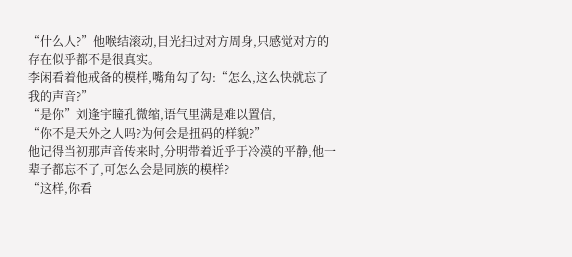“什么人?”他喉结滚动,目光扫过对方周身,只感觉对方的存在似乎都不是很真实。
李闲看着他戒备的模样,嘴角勾了勾:“怎么,这么快就忘了我的声音?”
“是你”刘逢宇瞳孔微缩,语气里满是难以置信,
“你不是天外之人吗?为何会是扭码的样貌?”
他记得当初那声音传来时,分明带着近乎于冷漠的平静,他一辈子都忘不了,可怎么会是同族的模样?
“这样,你看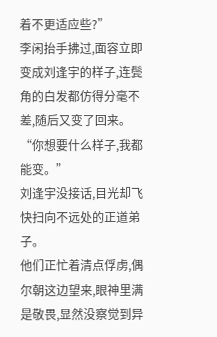着不更适应些?”
李闲抬手拂过,面容立即变成刘逢宇的样子,连鬓角的白发都仿得分毫不差,随后又变了回来。
“你想要什么样子,我都能变。”
刘逢宇没接话,目光却飞快扫向不远处的正道弟子。
他们正忙着清点俘虏,偶尔朝这边望来,眼神里满是敬畏,显然没察觉到异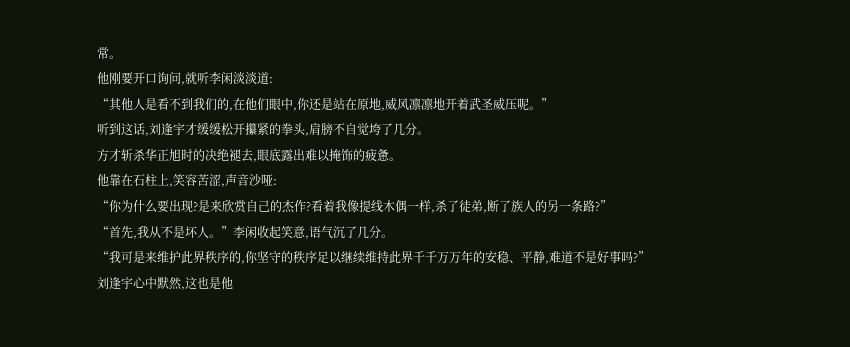常。
他刚要开口询问,就听李闲淡淡道:
“其他人是看不到我们的,在他们眼中,你还是站在原地,威风凛凛地开着武圣威压呢。”
听到这话,刘逢宇才缓缓松开攥紧的拳头,肩膀不自觉垮了几分。
方才斩杀华正旭时的决绝褪去,眼底露出难以掩饰的疲惫。
他靠在石柱上,笑容苦涩,声音沙哑:
“你为什么要出现?是来欣赏自己的杰作?看着我像提线木偶一样,杀了徒弟,断了族人的另一条路?”
“首先,我从不是坏人。”李闲收起笑意,语气沉了几分。
“我可是来维护此界秩序的,你坚守的秩序足以继续维持此界千千万万年的安稳、平静,难道不是好事吗?”
刘逢宇心中默然,这也是他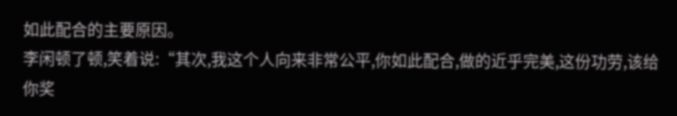如此配合的主要原因。
李闲顿了顿,笑着说:“其次,我这个人向来非常公平,你如此配合,做的近乎完美,这份功劳,该给你奖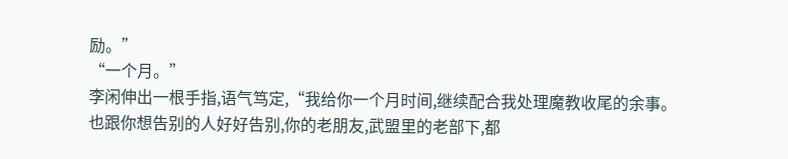励。”
“一个月。”
李闲伸出一根手指,语气笃定,“我给你一个月时间,继续配合我处理魔教收尾的余事。
也跟你想告别的人好好告别,你的老朋友,武盟里的老部下,都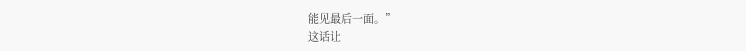能见最后一面。”
这话让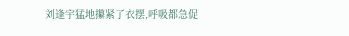刘逢宇猛地攥紧了衣摆,呼吸都急促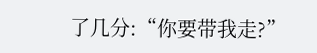了几分:“你要带我走?”